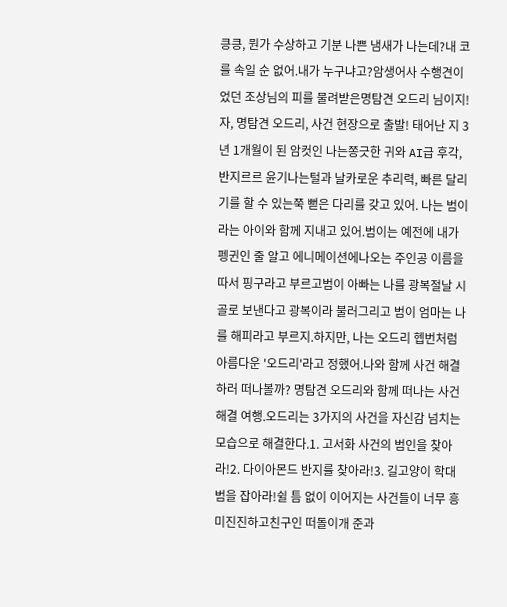킁킁, 뭔가 수상하고 기분 나쁜 냄새가 나는데?내 코를 속일 순 없어.내가 누구냐고?암생어사 수행견이었던 조상님의 피를 물려받은명탐견 오드리 님이지!자, 명탐견 오드리, 사건 현장으로 출발! 태어난 지 3년 1개월이 된 암컷인 나는쫑긋한 귀와 AI급 후각, 반지르르 윤기나는털과 날카로운 추리력, 빠른 달리기를 할 수 있는쭉 뻗은 다리를 갖고 있어. 나는 범이라는 아이와 함께 지내고 있어.범이는 예전에 내가 펭귄인 줄 알고 에니메이션에나오는 주인공 이름을 따서 핑구라고 부르고범이 아빠는 나를 광복절날 시골로 보낸다고 광복이라 불러그리고 범이 엄마는 나를 해피라고 부르지.하지만, 나는 오드리 헵번처럼 아름다운 '오드리'라고 정했어.나와 함께 사건 해결하러 떠나볼까? 명탐견 오드리와 함께 떠나는 사건 해결 여행.오드리는 3가지의 사건을 자신감 넘치는 모습으로 해결한다.1. 고서화 사건의 범인을 찾아라!2. 다이아몬드 반지를 찾아라!3. 길고양이 학대범을 잡아라!쉴 틈 없이 이어지는 사건들이 너무 흥미진진하고친구인 떠돌이개 준과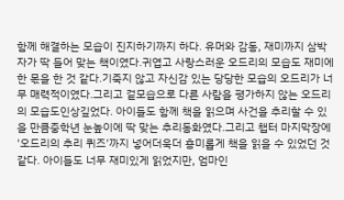함께 해결하는 모습이 진지하기까지 하다. 유머와 감동, 재미까지 삼박자가 딱 들어 맞는 책이였다.귀엽고 사랑스러운 오드리의 모습도 재미에 한 몫을 한 것 같다.기죽지 않고 자신감 있는 당당한 모습의 오드리가 너무 매력적이였다.그리고 겉모습으로 다른 사람을 평가하지 않는 오드리의 모습도인상깊었다. 아이들도 함께 책을 읽으며 사건을 추리할 수 있을 만큼중학년 눈높이에 딱 맞는 추리동화였다.그리고 챕터 마지막장에 '오드리의 추리 퀴즈'까지 넣어더욱더 흥미롭게 책을 읽을 수 있었던 것 같다. 아이들도 너무 재미있게 읽었지만, 엄마인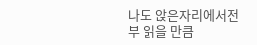나도 앉은자리에서전부 읽을 만큼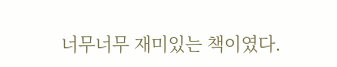너무너무 재미있는 책이였다.